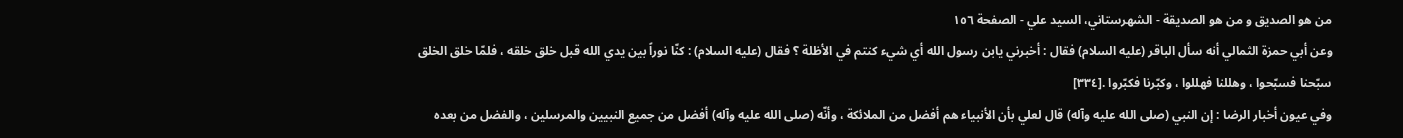من هو الصدیق و من هو الصدیقة - الشهرستاني، السيد علي - الصفحة ١٥٦
وعن أبي حمزة الثمالي أنه سأل الباقر (عليه السلام) فقال : أخبرني يابن رسول الله أي شيء كنتم في الأظلة ؟ فقال (عليه السلام) : كنّا نوراً بين يدي الله قبل خلق خلقه ، فلمّا خلق الخلق سبّحنا فسبّحوا ، وهللنا فهللوا ، وكبّرنا فكبّروا .[٣٣٤]
وفي عيون أخبار الرضا : إن النبي (صلى الله عليه وآله) قال لعلي بأن الأنبياء هم أفضل من الملائكة ، وأنّه (صلى الله عليه وآله) أفضل من جميع النبيين والمرسلين ، والفضل من بعده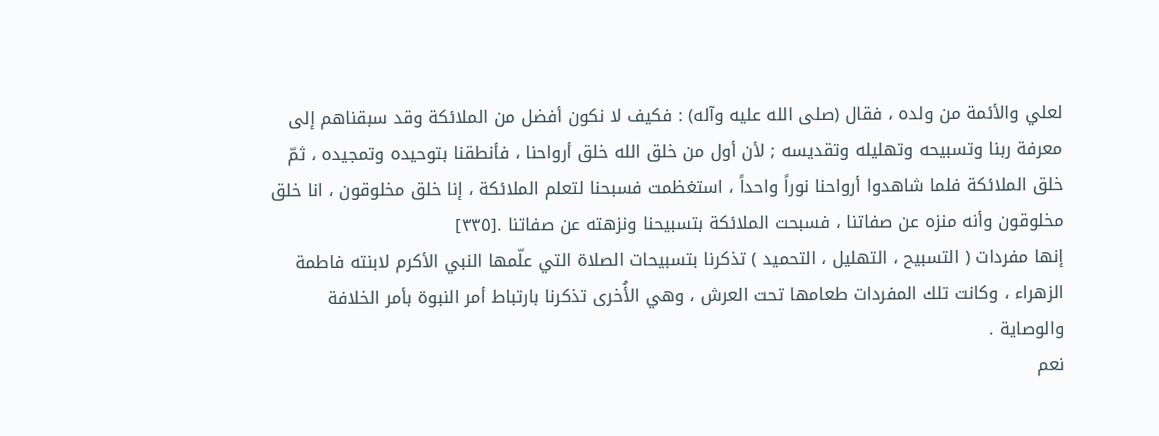لعلي والأئمة من ولده ، فقال (صلى الله عليه وآله) : فكيف لا نكون أفضل من الملائكة وقد سبقناهم إلى معرفة ربنا وتسبيحه وتهليله وتقديسه ; لأن أول من خلق الله خلق أرواحنا ، فأنطقنا بتوحيده وتمجيده ، ثمّ خلق الملائكة فلما شاهدوا أرواحنا نوراً واحداً ، استغظمت فسبحنا لتعلم الملائكة ، إنا خلق مخلوقون ، انا خلق مخلوقون وأنه منزه عن صفاتنا ، فسبحت الملائكة بتسبيحنا ونزهته عن صفاتنا .[٣٣٥]
إنها مفردات ( التسبيح ، التهليل ، التحميد ) تذكرنا بتسبيحات الصلاة التي علّمها النبي الأكرم لابنته فاطمة الزهراء ، وكانت تلك المفردات طعامها تحت العرش ، وهي الأُخرى تذكرنا بارتباط أمر النبوة بأمر الخلافة والوصاية .
نعم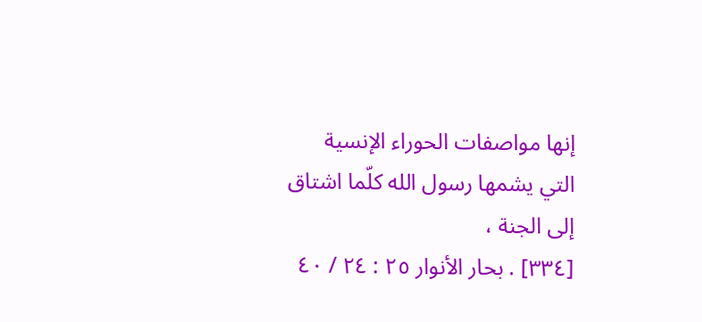إنها مواصفات الحوراء الإنسية التي يشمها رسول الله كلّما اشتاق إلى الجنة ،
[٣٣٤] . بحار الأنوار ٢٥ : ٢٤ / ٤٠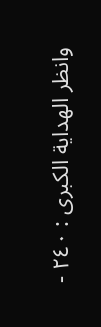وانظر الهداية الكبرى : ٢٤٠ -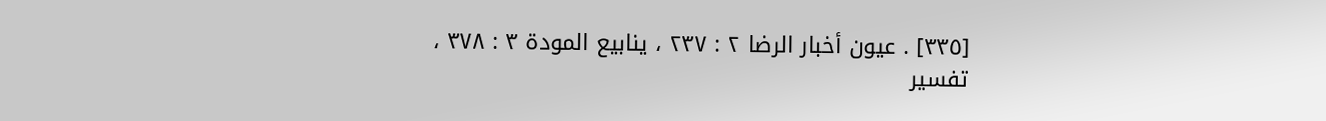[٣٣٥] . عيون أخبار الرضا ٢ : ٢٣٧ ، ينابيع المودة ٣ : ٣٧٨ ، تفسير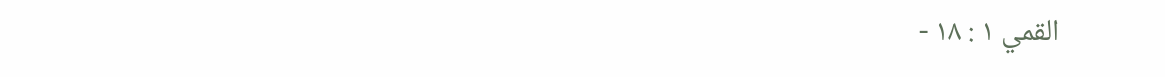القمي ١ : ١٨ -